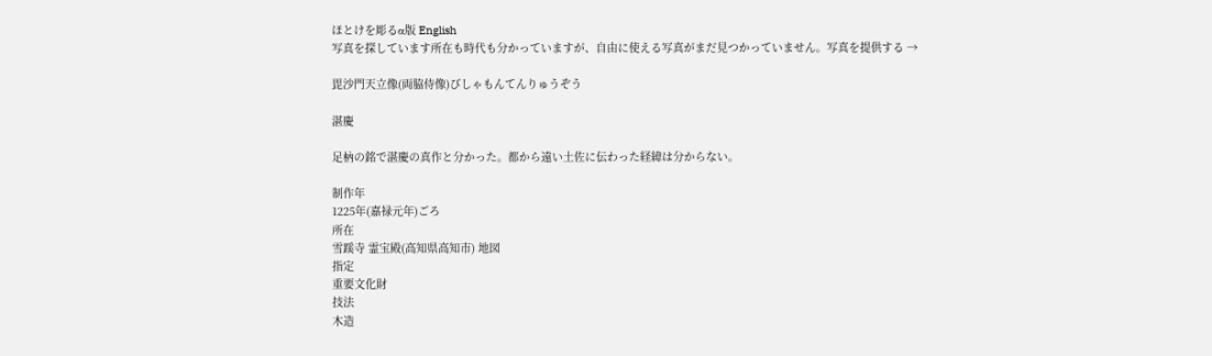ほとけを彫るα版 English
写真を探しています所在も時代も分かっていますが、自由に使える写真がまだ見つかっていません。写真を提供する →

毘沙門天立像(両脇侍像)びしゃもんてんりゅうぞう

湛慶

足枘の銘で湛慶の真作と分かった。都から遠い土佐に伝わった経緯は分からない。

制作年
1225年(嘉禄元年)ごろ
所在
雪蹊寺 霊宝殿(高知県高知市) 地図
指定
重要文化財
技法
木造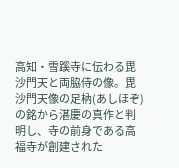高知・雪蹊寺に伝わる毘沙門天と両脇侍の像。毘沙門天像の足枘(あしほぞ)の銘から湛慶の真作と判明し、寺の前身である高福寺が創建された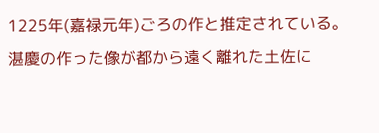1225年(嘉禄元年)ごろの作と推定されている。湛慶の作った像が都から遠く離れた土佐に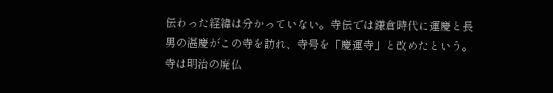伝わった経緯は分かっていない。寺伝では鎌倉時代に運慶と長男の湛慶がこの寺を訪れ、寺号を「慶運寺」と改めたという。寺は明治の廃仏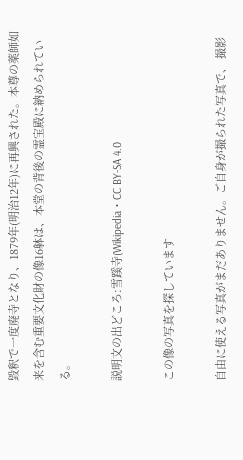毀釈で一度廃寺となり、1879年(明治12年)に再興された。本尊の薬師如来を含む重要文化財の像16躰は、本堂の背後の霊宝殿に納められている。

説明文の出どころ:雪蹊寺(Wikipedia・CC BY-SA 4.0

この像の写真を探しています

自由に使える写真がまだありません。ご自身が撮られた写真で、 撮影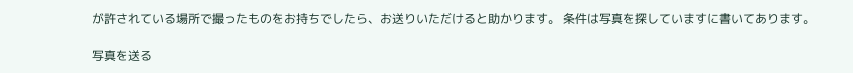が許されている場所で撮ったものをお持ちでしたら、お送りいただけると助かります。 条件は写真を探していますに書いてあります。

写真を送る